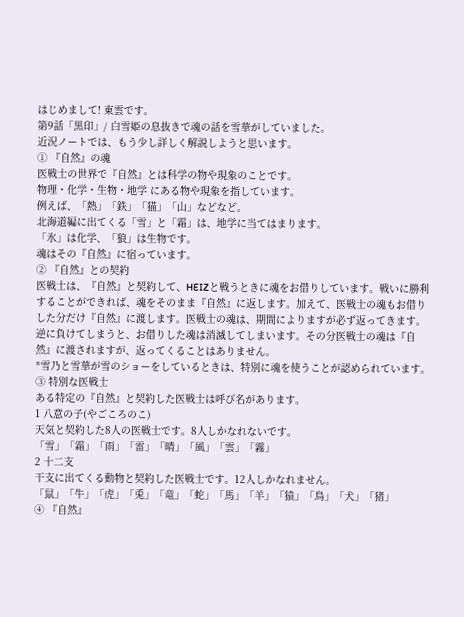はじめまして! 東雲です。
第9話「黒印」/ 白雪姫の息抜きで魂の話を雪華がしていました。
近況ノートでは、もう少し詳しく解説しようと思います。
① 『自然』の魂
医戦士の世界で『自然』とは科学の物や現象のことです。
物理・化学・生物・地学 にある物や現象を指しています。
例えば、「熱」「鉄」「猫」「山」などなど。
北海道編に出てくる「雪」と「霜」は、地学に当てはまります。
「氷」は化学、「狼」は生物です。
魂はその『自然』に宿っています。
② 『自然』との契約
医戦士は、『自然』と契約して、HEIZと戦うときに魂をお借りしています。戦いに勝利することができれば、魂をそのまま『自然』に返します。加えて、医戦士の魂もお借りした分だけ『自然』に渡します。医戦士の魂は、期間によりますが必ず返ってきます。
逆に負けてしまうと、お借りした魂は消滅してしまいます。その分医戦士の魂は『自然』に渡されますが、返ってくることはありません。
*雪乃と雪華が雪のショーをしているときは、特別に魂を使うことが認められています。
③ 特別な医戦士
ある特定の『自然』と契約した医戦士は呼び名があります。
1 八意の子(やごころのこ)
天気と契約した8人の医戦士です。8人しかなれないです。
「雪」「霜」「雨」「雷」「晴」「風」「雲」「霧」
2 十二支
干支に出てくる動物と契約した医戦士です。12人しかなれません。
「鼠」「牛」「虎」「兎」「竜」「蛇」「馬」「羊」「猿」「鳥」「犬」「猪」
④ 『自然』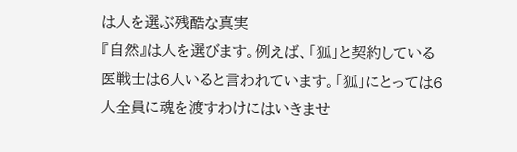は人を選ぶ残酷な真実
『自然』は人を選びます。例えば、「狐」と契約している医戦士は6人いると言われています。「狐」にとっては6人全員に魂を渡すわけにはいきませ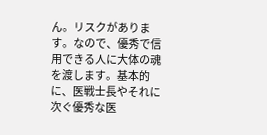ん。リスクがあります。なので、優秀で信用できる人に大体の魂を渡します。基本的に、医戦士長やそれに次ぐ優秀な医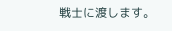戦士に渡します。